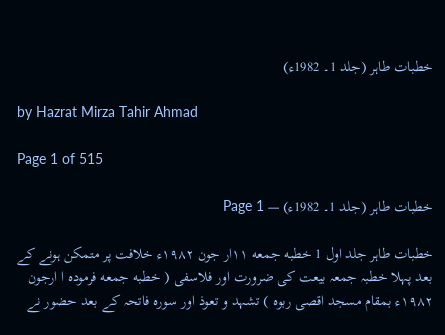خطبات طاہر (جلد 1۔ 1982ء)

by Hazrat Mirza Tahir Ahmad

Page 1 of 515

خطبات طاہر (جلد 1۔ 1982ء) — Page 1

خطبات طاہر جلد اول 1 خطبه جمعه ۱۱ار جون ۱۹۸۲ء خلافت پر متمکن ہونے کے بعد پہلا خطبہ جمعہ بیعت کی ضرورت اور فلاسفی ( خطبه جمعه فرموده ا ارجون ۱۹۸۲ء بمقام مسجد اقصی ربوه ) تشہد و تعوذ اور سورہ فاتحہ کے بعد حضور نے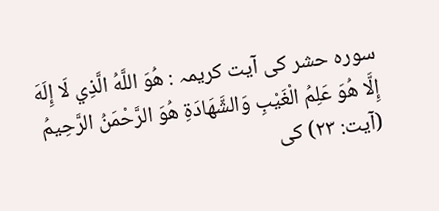سورہ حشر کی آیت کریمہ : هُوَ اللَّهُ الَّذِي لَا إِلَهَ إِلَّا هُوَ عَلِمُ الْغَيْبِ وَالشَّهَادَةِ هُوَ الرَّحْمَنُ الرَّحِيمُ (آیت: ۲۳) کی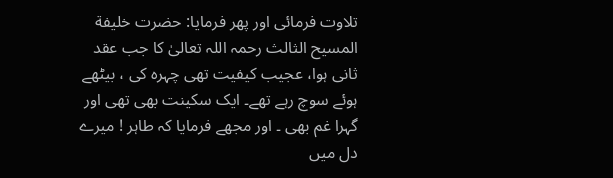تلاوت فرمائی اور پھر فرمایا: حضرت خلیفة المسیح الثالث رحمہ اللہ تعالیٰ کا جب عقد ثانی ہوا، عجیب کیفیت تھی چہرہ کی ، بیٹھے ہوئے سوچ رہے تھے۔ ایک سکینت بھی تھی اور گہرا غم بھی ۔ اور مجھے فرمایا کہ طاہر ! میرے دل میں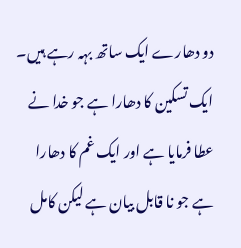دو دھارے ایک ساتھ بہہ رہے ہیں۔ ایک تسکین کا دھارا ہے جو خدا نے عطا فرمایا ہے اور ایک غم کا دھارا ہے جو نا قابل بیان ہے لیکن کامل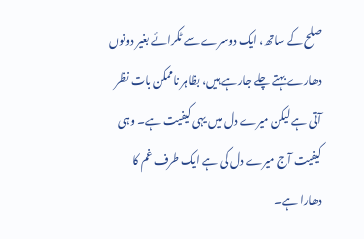صلح کے ساتھ، ایک دوسرے سے ٹکرائے بغیر دونوں دھارے بہتے چلے جارہے ہیں، بظاہر ناممکن بات نظر آتی ہے لیکن میرے دل میں یہی کیفیت ہے۔ وہی کیفیت آج میرے دل کی ہے ایک طرف غم کا دھارا ہے۔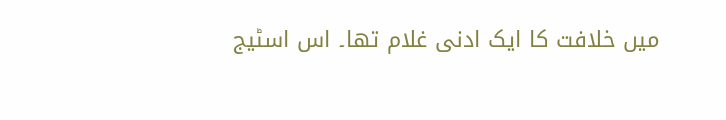میں خلافت کا ایک ادنی غلام تھا۔ اس اسٹیج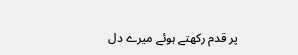پر قدم رکھتے ہوئے میرے دل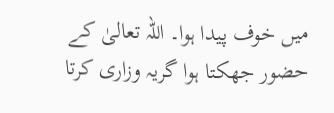میں خوف پیدا ہوا۔ اللہ تعالیٰ کے حضور جھکتا ہوا گریہ وزاری کرتا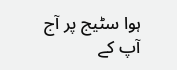ہوا سٹیج پر آج آپ کے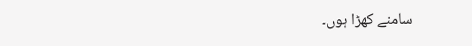سامنے کھڑا ہوں۔